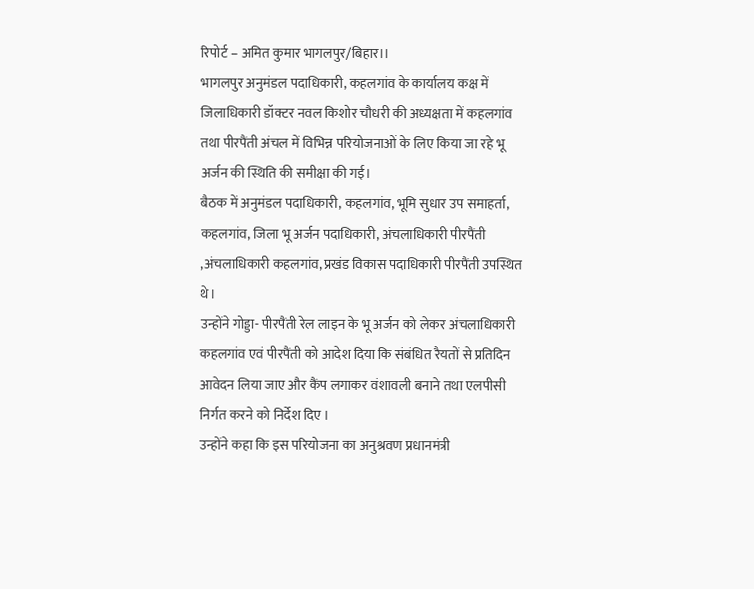रिपोर्ट – अमित कुमार भागलपुर/बिहार।।
भागलपुर अनुमंडल पदाधिकारी, कहलगांव के कार्यालय कक्ष में जिलाधिकारी डॉक्टर नवल किशोर चौधरी की अध्यक्षता में कहलगांव तथा पीरपैंती अंचल में विभिन्न परियोजनाओं के लिए किया जा रहे भू अर्जन की स्थिति की समीक्षा की गई।
बैठक में अनुमंडल पदाधिकारी, कहलगांव, भूमि सुधार उप समाहर्ता, कहलगांव, जिला भू अर्जन पदाधिकारी, अंचलाधिकारी पीरपैंती ,अंचलाधिकारी कहलगांव, प्रखंड विकास पदाधिकारी पीरपैंती उपस्थित थे।
उन्होंने गोड्डा- पीरपैंती रेल लाइन के भू अर्जन को लेकर अंचलाधिकारी कहलगांव एवं पीरपैंती को आदेश दिया कि संबंधित रैयतों से प्रतिदिन आवेदन लिया जाए और कैंप लगाकर वंशावली बनाने तथा एलपीसी निर्गत करने को निर्देश दिए ।
उन्होंने कहा कि इस परियोजना का अनुश्रवण प्रधानमंत्री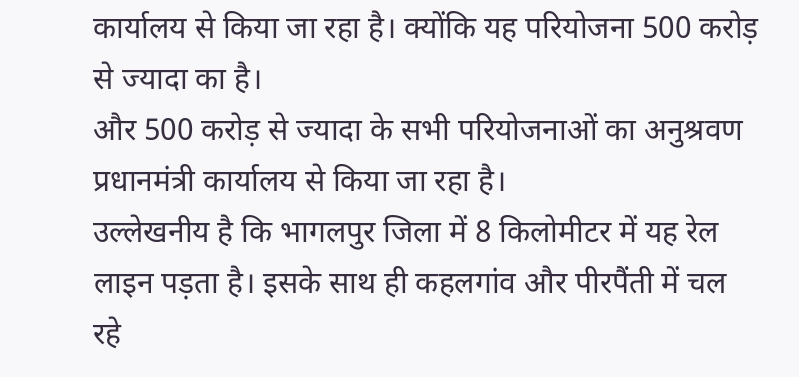कार्यालय से किया जा रहा है। क्योंकि यह परियोजना 500 करोड़ से ज्यादा का है।
और 500 करोड़ से ज्यादा के सभी परियोजनाओं का अनुश्रवण प्रधानमंत्री कार्यालय से किया जा रहा है।
उल्लेखनीय है कि भागलपुर जिला में 8 किलोमीटर में यह रेल लाइन पड़ता है। इसके साथ ही कहलगांव और पीरपैंती में चल रहे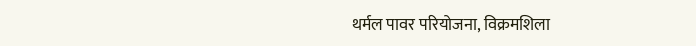थर्मल पावर परियोजना, विक्रमशिला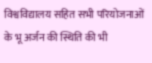विश्वविद्यालय सहित सभी परियोजनाओं के भू अर्जन की स्थिति की भी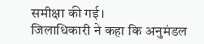समीक्षा की गई।
जिलाधिकारी ने कहा कि अनुमंडल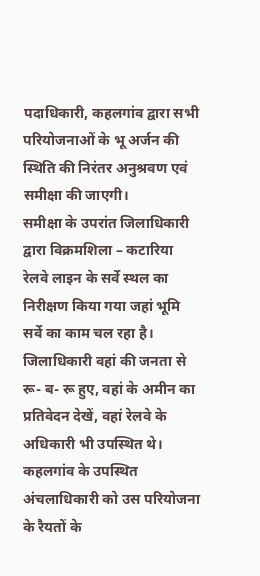पदाधिकारी, कहलगांव द्वारा सभी परियोजनाओं के भू अर्जन की स्थिति की निरंतर अनुश्रवण एवं समीक्षा की जाएगी।
समीक्षा के उपरांत जिलाधिकारी द्वारा विक्रमशिला – कटारिया रेलवे लाइन के सर्वे स्थल का निरीक्षण किया गया जहां भूमि सर्वे का काम चल रहा है।
जिलाधिकारी वहां की जनता से रू- ब- रू हुए, वहां के अमीन का प्रतिवेदन देखें, वहां रेलवे के अधिकारी भी उपस्थित थे। कहलगांव के उपस्थित अंचलाधिकारी को उस परियोजना के रैयतों के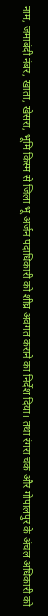नाम, जमाबंदी नंबर, खाता, खेसरा, भूमि किस्म से जिला भू अर्जन पदाधिकारी को शीघ्र अवगत कराने का निर्देश दिया। तथा रंगरा चक और गोपालपुर के अंचल अधिकारी को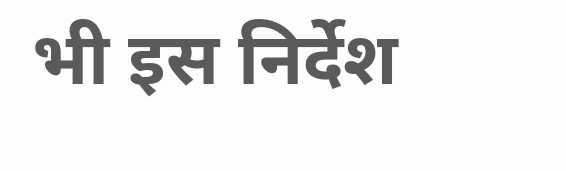भी इस निर्देश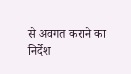से अवगत कराने का निर्देश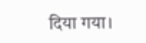दिया गया।